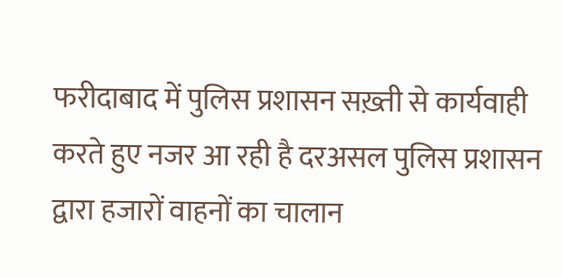फरीदाबाद में पुलिस प्रशासन सख़्ती से कार्यवाही करते हुए नजर आ रही है दरअसल पुलिस प्रशासन द्वारा हजारों वाहनों का चालान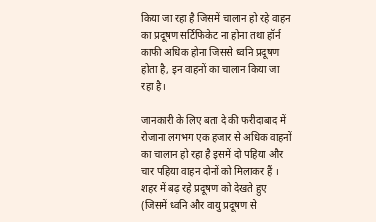किया जा रहा है जिसमें चालान हो रहे वाहन का प्रदूषण सर्टिफिकेट ना होना तथा हॉर्न काफी अधिक होना जिससे ध्वनि प्रदूषण होता है, इन वाहनों का चालान किया जा रहा है।

जानकारी के लिए बता दे की फरीदाबाद में रोजाना लगभग एक हजार से अधिक वाहनों का चालान हो रहा है इसमें दो पहिया और चार पहिया वाहन दोनों को मिलाकर हैं । शहर में बढ़ रहे प्रदूषण को देखते हुए (जिसमें ध्वनि और वायु प्रदूषण से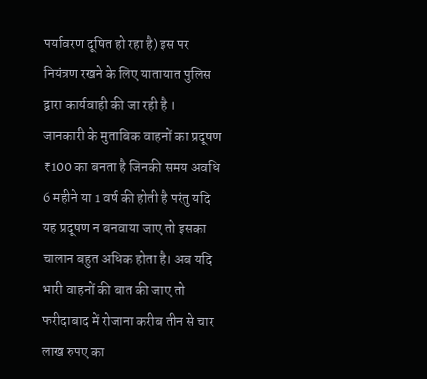पर्यावरण दूषित हो रहा है) इस पर नियंत्रण रखने के लिए यातायात पुलिस द्वारा कार्यवाही की जा रही है ।
जानकारी के मुताबिक वाहनों का प्रदूषण ₹100 का बनता है जिनकी समय अवधि 6 महीने या 1 वर्ष की होती है परंतु यदि यह प्रदूषण न बनवाया जाए तो इसका चालान बहुत अधिक होता है। अब यदि भारी वाहनों की बात की जाए तो फरीदाबाद में रोजाना करीब तीन से चार लाख रुपए का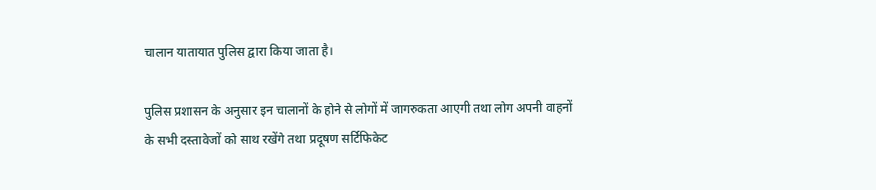चालान यातायात पुलिस द्वारा किया जाता है।

पुलिस प्रशासन के अनुसार इन चालानों के होने से लोगों में जागरुकता आएगी तथा लोग अपनी वाहनों के सभी दस्तावेजों को साथ रखेंगे तथा प्रदूषण सर्टिफिकेट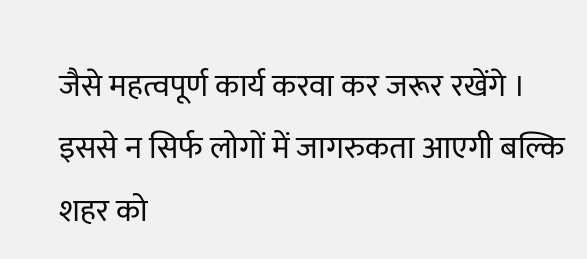जैसे महत्वपूर्ण कार्य करवा कर जरूर रखेंगे । इससे न सिर्फ लोगों में जागरुकता आएगी बल्कि शहर को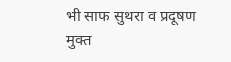भी साफ सुथरा व प्रदूषण मुक्त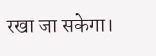रखा जा सकेगा।